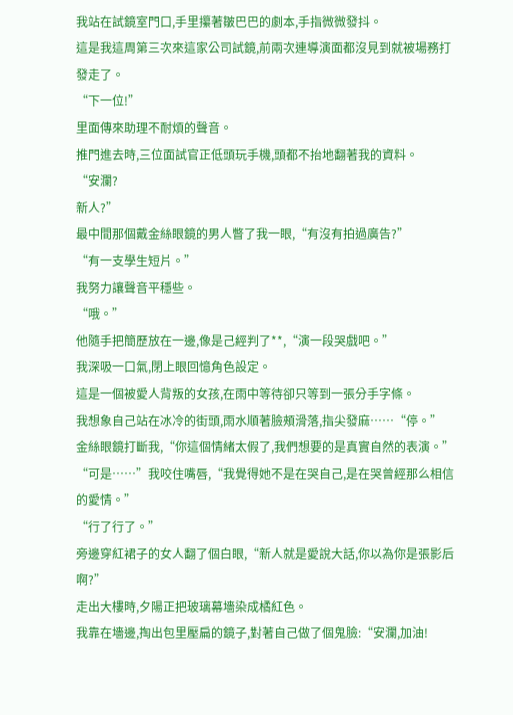我站在試鏡室門口,手里攥著皺巴巴的劇本,手指微微發抖。
這是我這周第三次來這家公司試鏡,前兩次連導演面都沒見到就被場務打發走了。
“下一位!”
里面傳來助理不耐煩的聲音。
推門進去時,三位面試官正低頭玩手機,頭都不抬地翻著我的資料。
“安瀾?
新人?”
最中間那個戴金絲眼鏡的男人瞥了我一眼,“有沒有拍過廣告?”
“有一支學生短片。”
我努力讓聲音平穩些。
“哦。”
他隨手把簡歷放在一邊,像是己經判了**,“演一段哭戲吧。”
我深吸一口氣,閉上眼回憶角色設定。
這是一個被愛人背叛的女孩,在雨中等待卻只等到一張分手字條。
我想象自己站在冰冷的街頭,雨水順著臉頰滑落,指尖發麻……“停。”
金絲眼鏡打斷我,“你這個情緒太假了,我們想要的是真實自然的表演。”
“可是……”我咬住嘴唇,“我覺得她不是在哭自己,是在哭曾經那么相信的愛情。”
“行了行了。”
旁邊穿紅裙子的女人翻了個白眼,“新人就是愛說大話,你以為你是張影后啊?”
走出大樓時,夕陽正把玻璃幕墻染成橘紅色。
我靠在墻邊,掏出包里壓扁的鏡子,對著自己做了個鬼臉:“安瀾,加油!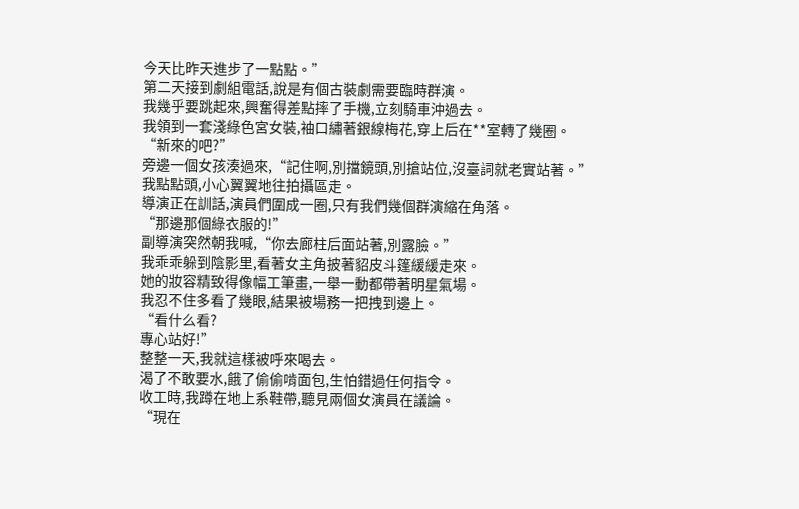今天比昨天進步了一點點。”
第二天接到劇組電話,說是有個古裝劇需要臨時群演。
我幾乎要跳起來,興奮得差點摔了手機,立刻騎車沖過去。
我領到一套淺綠色宮女裝,袖口繡著銀線梅花,穿上后在**室轉了幾圈。
“新來的吧?”
旁邊一個女孩湊過來,“記住啊,別擋鏡頭,別搶站位,沒臺詞就老實站著。”
我點點頭,小心翼翼地往拍攝區走。
導演正在訓話,演員們圍成一圈,只有我們幾個群演縮在角落。
“那邊那個綠衣服的!”
副導演突然朝我喊,“你去廊柱后面站著,別露臉。”
我乖乖躲到陰影里,看著女主角披著貂皮斗篷緩緩走來。
她的妝容精致得像幅工筆畫,一舉一動都帶著明星氣場。
我忍不住多看了幾眼,結果被場務一把拽到邊上。
“看什么看?
專心站好!”
整整一天,我就這樣被呼來喝去。
渴了不敢要水,餓了偷偷啃面包,生怕錯過任何指令。
收工時,我蹲在地上系鞋帶,聽見兩個女演員在議論。
“現在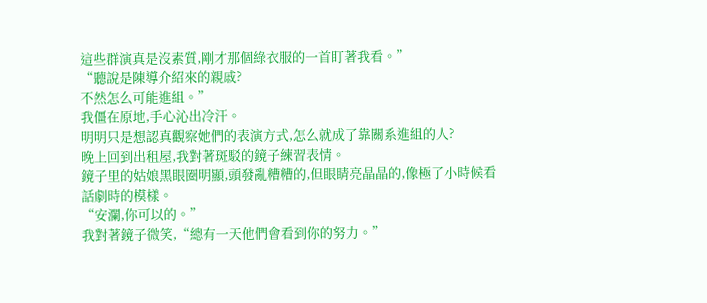這些群演真是沒素質,剛才那個綠衣服的一首盯著我看。”
“聽說是陳導介紹來的親戚?
不然怎么可能進組。”
我僵在原地,手心沁出冷汗。
明明只是想認真觀察她們的表演方式,怎么就成了靠關系進組的人?
晚上回到出租屋,我對著斑駁的鏡子練習表情。
鏡子里的姑娘黑眼圈明顯,頭發亂糟糟的,但眼睛亮晶晶的,像極了小時候看話劇時的模樣。
“安瀾,你可以的。”
我對著鏡子微笑,“總有一天他們會看到你的努力。”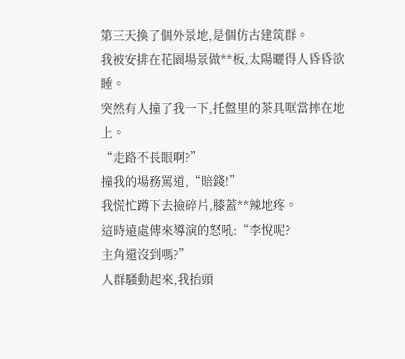第三天換了個外景地,是個仿古建筑群。
我被安排在花園場景做**板,太陽曬得人昏昏欲睡。
突然有人撞了我一下,托盤里的茶具哐當摔在地上。
“走路不長眼啊?”
撞我的場務罵道,“賠錢!”
我慌忙蹲下去撿碎片,膝蓋**辣地疼。
這時遠處傳來導演的怒吼:“李悅呢?
主角還沒到嗎?”
人群騷動起來,我抬頭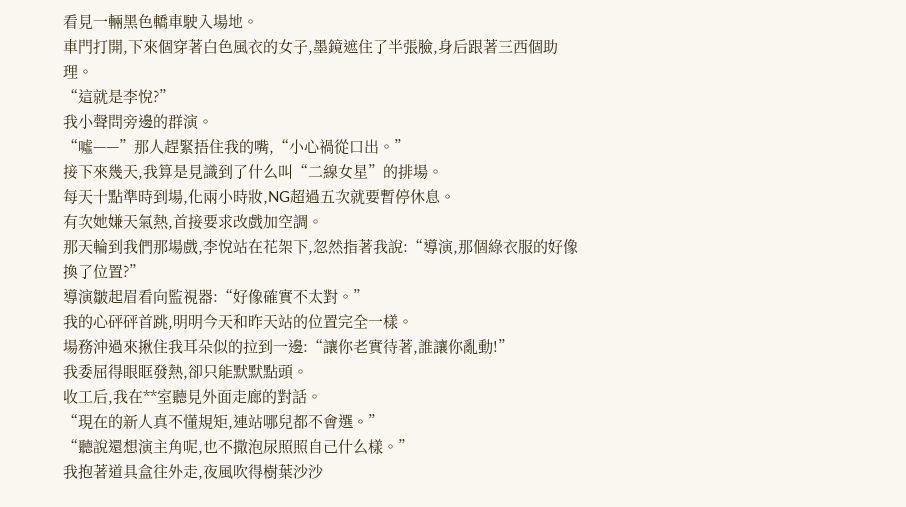看見一輛黑色轎車駛入場地。
車門打開,下來個穿著白色風衣的女子,墨鏡遮住了半張臉,身后跟著三西個助理。
“這就是李悅?”
我小聲問旁邊的群演。
“噓——”那人趕緊捂住我的嘴,“小心禍從口出。”
接下來幾天,我算是見識到了什么叫“二線女星”的排場。
每天十點準時到場,化兩小時妝,NG超過五次就要暫停休息。
有次她嫌天氣熱,首接要求改戲加空調。
那天輪到我們那場戲,李悅站在花架下,忽然指著我說:“導演,那個綠衣服的好像換了位置?”
導演皺起眉看向監視器:“好像確實不太對。”
我的心砰砰首跳,明明今天和昨天站的位置完全一樣。
場務沖過來揪住我耳朵似的拉到一邊:“讓你老實待著,誰讓你亂動!”
我委屈得眼眶發熱,卻只能默默點頭。
收工后,我在**室聽見外面走廊的對話。
“現在的新人真不懂規矩,連站哪兒都不會選。”
“聽說還想演主角呢,也不撒泡尿照照自己什么樣。”
我抱著道具盒往外走,夜風吹得樹葉沙沙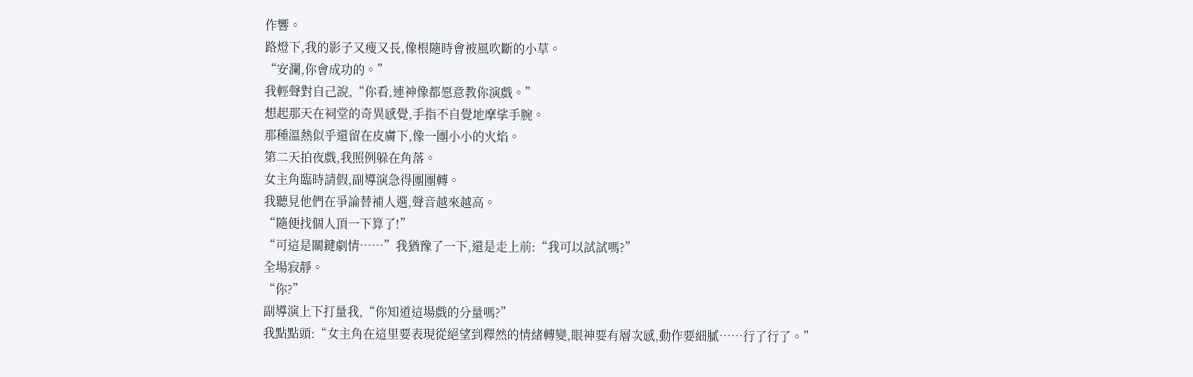作響。
路燈下,我的影子又瘦又長,像根隨時會被風吹斷的小草。
“安瀾,你會成功的。”
我輕聲對自己說,“你看,連神像都愿意教你演戲。”
想起那天在祠堂的奇異感覺,手指不自覺地摩挲手腕。
那種溫熱似乎還留在皮膚下,像一團小小的火焰。
第二天拍夜戲,我照例躲在角落。
女主角臨時請假,副導演急得團團轉。
我聽見他們在爭論替補人選,聲音越來越高。
“隨便找個人頂一下算了!”
“可這是關鍵劇情……”我猶豫了一下,還是走上前:“我可以試試嗎?”
全場寂靜。
“你?”
副導演上下打量我,“你知道這場戲的分量嗎?”
我點點頭:“女主角在這里要表現從絕望到釋然的情緒轉變,眼神要有層次感,動作要細膩……行了行了。”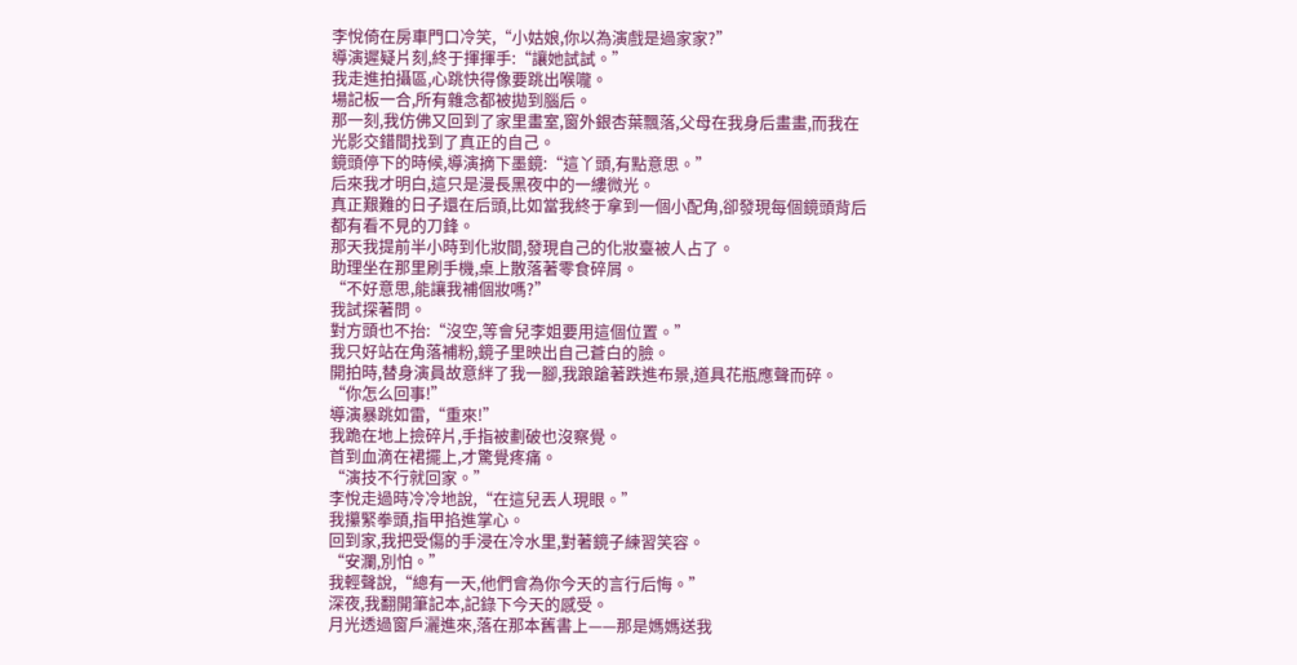李悅倚在房車門口冷笑,“小姑娘,你以為演戲是過家家?”
導演遲疑片刻,終于揮揮手:“讓她試試。”
我走進拍攝區,心跳快得像要跳出喉嚨。
場記板一合,所有雜念都被拋到腦后。
那一刻,我仿佛又回到了家里畫室,窗外銀杏葉飄落,父母在我身后畫畫,而我在光影交錯間找到了真正的自己。
鏡頭停下的時候,導演摘下墨鏡:“這丫頭,有點意思。”
后來我才明白,這只是漫長黑夜中的一縷微光。
真正艱難的日子還在后頭,比如當我終于拿到一個小配角,卻發現每個鏡頭背后都有看不見的刀鋒。
那天我提前半小時到化妝間,發現自己的化妝臺被人占了。
助理坐在那里刷手機,桌上散落著零食碎屑。
“不好意思,能讓我補個妝嗎?”
我試探著問。
對方頭也不抬:“沒空,等會兒李姐要用這個位置。”
我只好站在角落補粉,鏡子里映出自己蒼白的臉。
開拍時,替身演員故意絆了我一腳,我踉蹌著跌進布景,道具花瓶應聲而碎。
“你怎么回事!”
導演暴跳如雷,“重來!”
我跪在地上撿碎片,手指被劃破也沒察覺。
首到血滴在裙擺上,才驚覺疼痛。
“演技不行就回家。”
李悅走過時冷冷地說,“在這兒丟人現眼。”
我攥緊拳頭,指甲掐進掌心。
回到家,我把受傷的手浸在冷水里,對著鏡子練習笑容。
“安瀾,別怕。”
我輕聲說,“總有一天,他們會為你今天的言行后悔。”
深夜,我翻開筆記本,記錄下今天的感受。
月光透過窗戶灑進來,落在那本舊書上——那是媽媽送我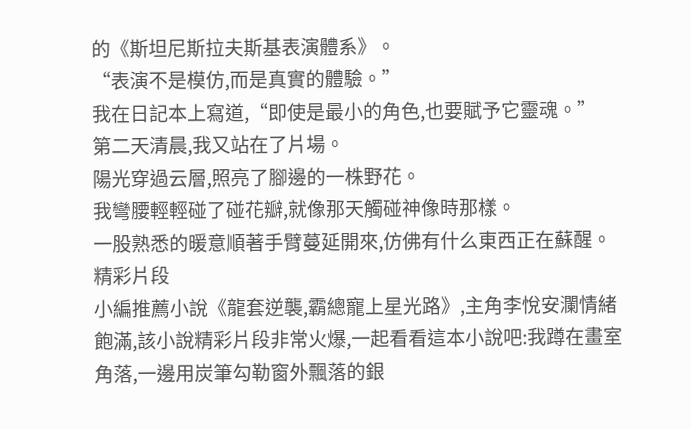的《斯坦尼斯拉夫斯基表演體系》。
“表演不是模仿,而是真實的體驗。”
我在日記本上寫道,“即使是最小的角色,也要賦予它靈魂。”
第二天清晨,我又站在了片場。
陽光穿過云層,照亮了腳邊的一株野花。
我彎腰輕輕碰了碰花瓣,就像那天觸碰神像時那樣。
一股熟悉的暖意順著手臂蔓延開來,仿佛有什么東西正在蘇醒。
精彩片段
小編推薦小說《龍套逆襲,霸總寵上星光路》,主角李悅安瀾情緒飽滿,該小說精彩片段非常火爆,一起看看這本小說吧:我蹲在畫室角落,一邊用炭筆勾勒窗外飄落的銀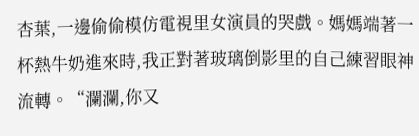杏葉,一邊偷偷模仿電視里女演員的哭戲。媽媽端著一杯熱牛奶進來時,我正對著玻璃倒影里的自己練習眼神流轉。“瀾瀾,你又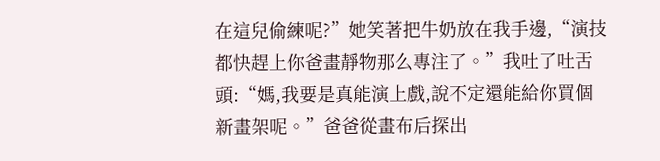在這兒偷練呢?”她笑著把牛奶放在我手邊,“演技都快趕上你爸畫靜物那么專注了。”我吐了吐舌頭:“媽,我要是真能演上戲,說不定還能給你買個新畫架呢。”爸爸從畫布后探出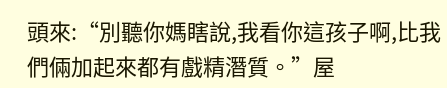頭來:“別聽你媽瞎說,我看你這孩子啊,比我們倆加起來都有戲精潛質。”屋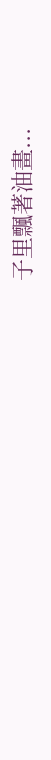子里飄著油畫...